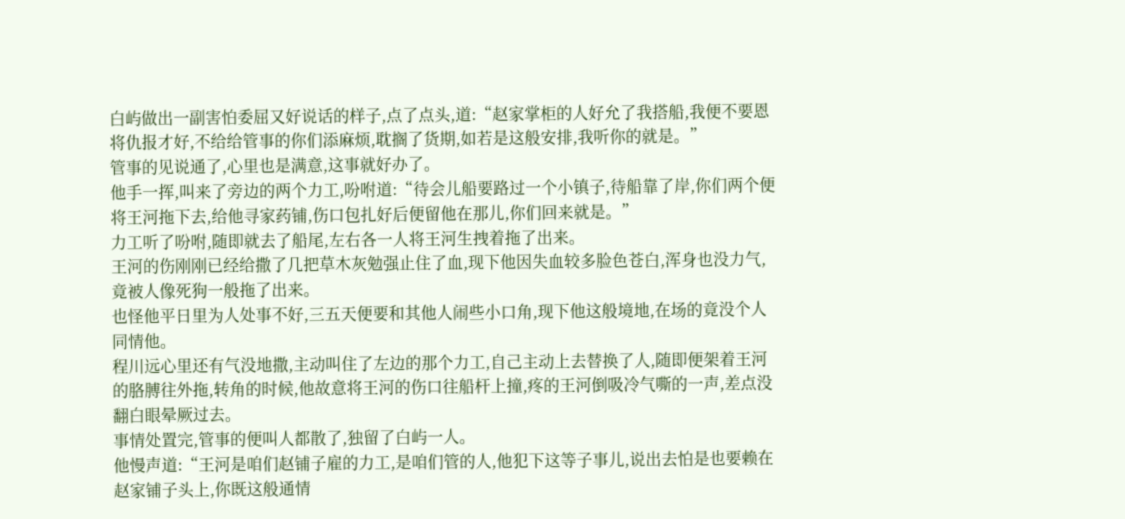白屿做出一副害怕委屈又好说话的样子,点了点头,道:“赵家掌柜的人好允了我搭船,我便不要恩将仇报才好,不给给管事的你们添麻烦,耽搁了货期,如若是这般安排,我听你的就是。”
管事的见说通了,心里也是满意,这事就好办了。
他手一挥,叫来了旁边的两个力工,吩咐道:“待会儿船要路过一个小镇子,待船靠了岸,你们两个便将王河拖下去,给他寻家药铺,伤口包扎好后便留他在那儿,你们回来就是。”
力工听了吩咐,随即就去了船尾,左右各一人将王河生拽着拖了出来。
王河的伤刚刚已经给撒了几把草木灰勉强止住了血,现下他因失血较多脸色苍白,浑身也没力气,竟被人像死狗一般拖了出来。
也怪他平日里为人处事不好,三五天便要和其他人闹些小口角,现下他这般境地,在场的竟没个人同情他。
程川远心里还有气没地撒,主动叫住了左边的那个力工,自己主动上去替换了人,随即便架着王河的胳膊往外拖,转角的时候,他故意将王河的伤口往船杆上撞,疼的王河倒吸冷气嘶的一声,差点没翻白眼晕厥过去。
事情处置完,管事的便叫人都散了,独留了白屿一人。
他慢声道:“王河是咱们赵铺子雇的力工,是咱们管的人,他犯下这等子事儿,说出去怕是也要赖在赵家铺子头上,你既这般通情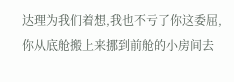达理为我们着想,我也不亏了你这委屈,你从底舱搬上来挪到前舱的小房间去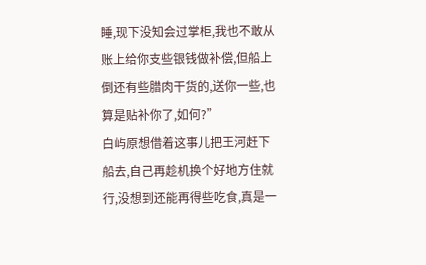睡,现下没知会过掌柜,我也不敢从账上给你支些银钱做补偿,但船上倒还有些腊肉干货的,送你一些,也算是贴补你了,如何?”
白屿原想借着这事儿把王河赶下船去,自己再趁机换个好地方住就行,没想到还能再得些吃食,真是一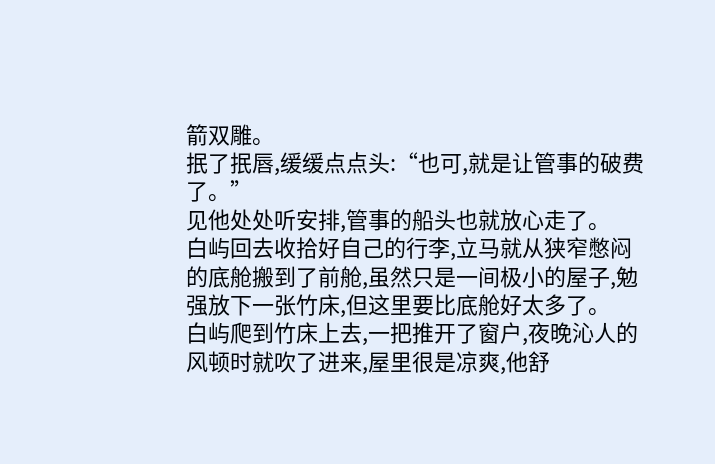箭双雕。
抿了抿唇,缓缓点点头:“也可,就是让管事的破费了。”
见他处处听安排,管事的船头也就放心走了。
白屿回去收拾好自己的行李,立马就从狭窄憋闷的底舱搬到了前舱,虽然只是一间极小的屋子,勉强放下一张竹床,但这里要比底舱好太多了。
白屿爬到竹床上去,一把推开了窗户,夜晚沁人的风顿时就吹了进来,屋里很是凉爽,他舒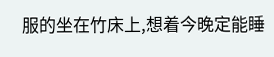服的坐在竹床上,想着今晚定能睡